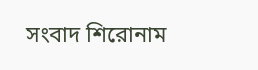সংবাদ শিরোনাম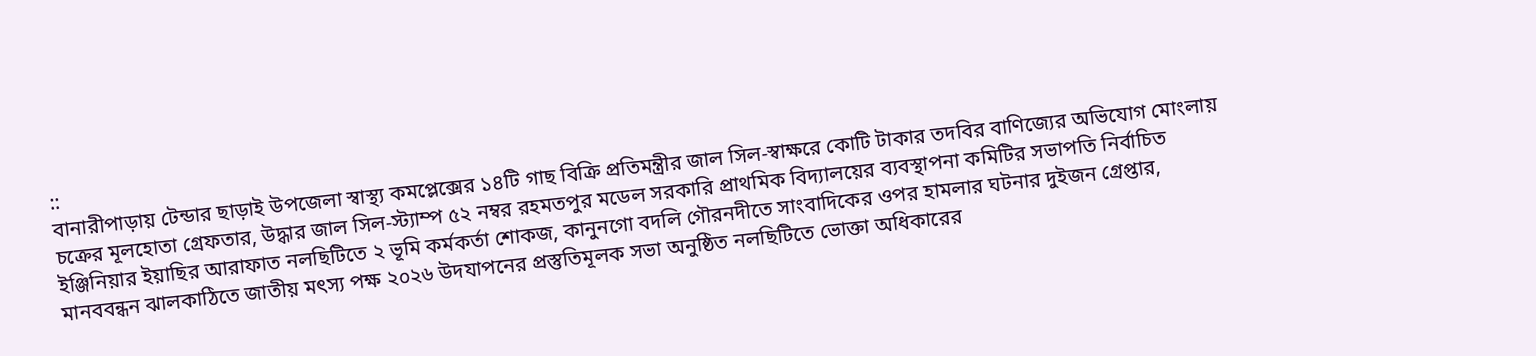::
বানারীপাড়ায় টেন্ডার ছাড়াই উপজেলা স্বাস্থ্য কমপ্লেক্সের ১৪টি গাছ বিক্রি প্রতিমন্ত্রীর জাল সিল-স্বাক্ষরে কোটি টাকার তদবির বাণিজ্যের অভিযোগ মোংলায় চক্রের মূলহোতা গ্রেফতার, উদ্ধার জাল সিল-স্ট্যাম্প ৫২ নম্বর রহমতপুর মডেল সরকারি প্রাথমিক বিদ্যালয়ের ব্যবস্থাপনা কমিটির সভাপতি নির্বাচিত ইঞ্জিনিয়ার ইয়াছির আরাফাত নলছিটিতে ২ ভূমি কর্মকর্তা শোকজ, কানুনগো বদলি গৌরনদীতে সাংবাদিকের ওপর হামলার ঘটনার দুইজন গ্রেপ্তার, মানববন্ধন ঝালকাঠিতে জাতীয় মৎস্য পক্ষ ২০২৬ উদযাপনের প্রস্তুতিমূলক সভা অনুষ্ঠিত নলছিটিতে ভোক্তা অধিকারের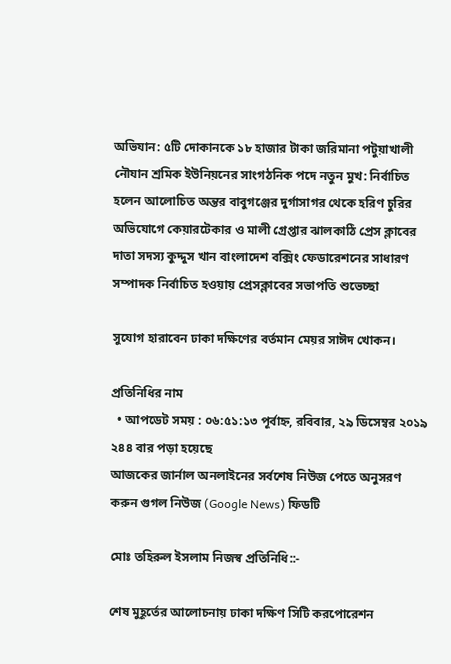অভিযান: ৫টি দোকানকে ১৮ হাজার টাকা জরিমানা পটুয়াখালী নৌযান শ্রমিক ইউনিয়নের সাংগঠনিক পদে নতুন মুখ: নির্বাচিত হলেন আলোচিত অন্তর বাবুগঞ্জের দুর্গাসাগর থেকে হরিণ চুরির অভিযোগে কেয়ারটেকার ও মালী গ্রেপ্তার ঝালকাঠি প্রেস ক্লাবের দাতা সদস্য কুদ্দুস খান বাংলাদেশ বক্সিং ফেডারেশনের সাধারণ সম্পাদক নির্বাচিত হওয়ায় প্রেসক্লাবের সভাপতি শুভেচ্ছা

সুযোগ হারাবেন ঢাকা দক্ষিণের বর্তমান মেয়র সাঈদ খোকন।

প্রতিনিধির নাম
  • আপডেট সময় : ০৬:৫১:১৩ পূর্বাহ্ন, রবিবার, ২৯ ডিসেম্বর ২০১৯ ২৪৪ বার পড়া হয়েছে
আজকের জার্নাল অনলাইনের সর্বশেষ নিউজ পেতে অনুসরণ করুন গুগল নিউজ (Google News) ফিডটি

মোঃ তহিরুল ইসলাম নিজস্ব প্রতিনিধি::-

শেষ মুহূর্তের আলোচনায় ঢাকা দক্ষিণ সিটি করপোরেশন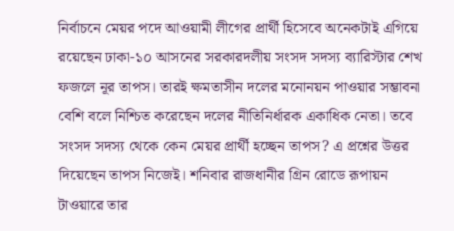নির্বাচনে মেয়র পদে আওয়ামী লীগের প্রার্থী হিসেবে অনেকটাই এগিয়ে রয়েছেন ঢাকা-১০ আসনের সরকারদলীয় সংসদ সদস্য ব্যারিস্টার শেখ ফজলে নূর তাপস। তারই ক্ষমতাসীন দলের মনোনয়ন পাওয়ার সম্ভাবনা বেশি বলে নিশ্চিত করেছেন দলের নীতিনির্ধারক একাধিক নেতা। তবে সংসদ সদস্য থেকে কেন মেয়র প্রার্থী হচ্ছেন তাপস? এ প্রশ্নের উত্তর দিয়েছেন তাপস নিজেই। শনিবার রাজধানীর গ্রিন রোডে রূপায়ন টাওয়ারে তার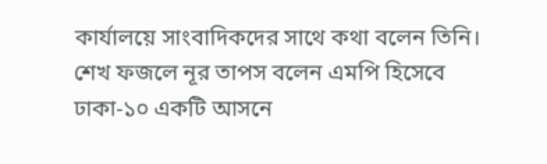কার্যালয়ে সাংবাদিকদের সাথে কথা বলেন তিনি। শেখ ফজলে নূর তাপস বলেন এমপি হিসেবে ঢাকা-১০ একটি আসনে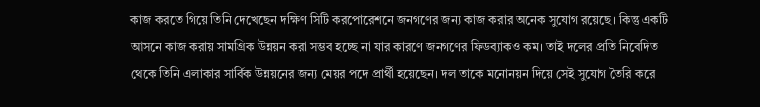কাজ করতে গিয়ে তিনি দেখেছেন দক্ষিণ সিটি করপোরেশনে জনগণের জন্য কাজ করার অনেক সুযোগ রয়েছে। কিন্তু একটি আসনে কাজ করায় সামগ্রিক উন্নয়ন করা সম্ভব হচ্ছে না যার কারণে জনগণের ফিডব্যাকও কম। তাই দলের প্রতি নিবেদিত থেকে তিনি এলাকার সার্বিক উন্নয়নের জন্য মেয়র পদে প্রার্থী হয়েছেন। দল তাকে মনোনয়ন দিয়ে সেই সুযোগ তৈরি করে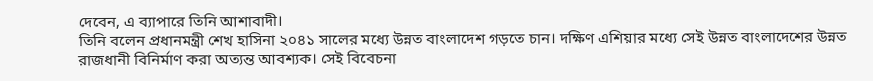দেবেন, এ ব্যাপারে তিনি আশাবাদী।
তিনি বলেন প্রধানমন্ত্রী শেখ হাসিনা ২০৪১ সালের মধ্যে উন্নত বাংলাদেশ গড়তে চান। দক্ষিণ এশিয়ার মধ্যে সেই উন্নত বাংলাদেশের উন্নত রাজধানী বিনির্মাণ করা অত্যন্ত আবশ্যক। সেই বিবেচনা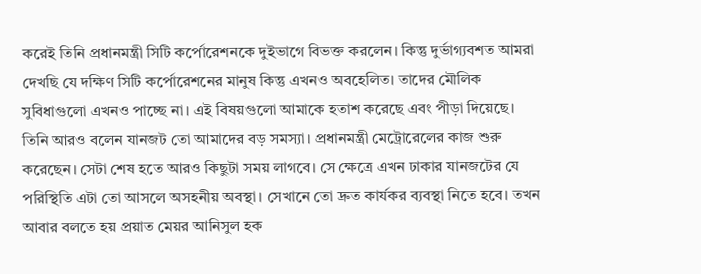করেই তিনি প্রধানমন্ত্রী সিটি কর্পোরেশনকে দুইভাগে বিভক্ত করলেন। কিন্তু দুর্ভাগ্যবশত আমরা দেখছি যে দক্ষিণ সিটি কর্পোরেশনের মানুষ কিন্তু এখনও অবহেলিত। তাদের মৌলিক সুবিধাগুলো এখনও পাচ্ছে না। এই বিষয়গুলো আমাকে হতাশ করেছে এবং পীড়া দিয়েছে। তিনি আরও বলেন যানজট তো আমাদের বড় সমস্যা। প্রধানমন্ত্রী মেট্রোরেলের কাজ শুরু করেছেন। সেটা শেষ হতে আরও কিছুটা সময় লাগবে। সে ক্ষেত্রে এখন ঢাকার যানজটের যে পরিস্থিতি এটা তো আসলে অসহনীয় অবস্থা। সেখানে তো দ্রুত কার্যকর ব্যবস্থা নিতে হবে। তখন আবার বলতে হয় প্রয়াত মেয়র আনিসুল হক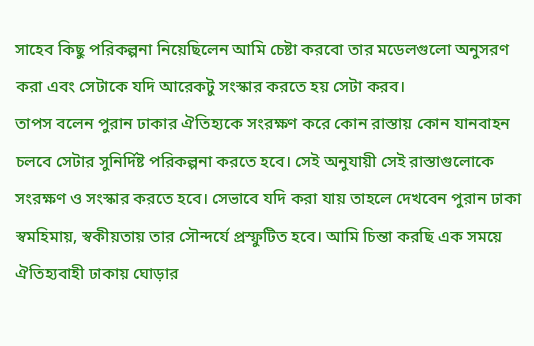সাহেব কিছু পরিকল্পনা নিয়েছিলেন আমি চেষ্টা করবো তার মডেলগুলো অনুসরণ করা এবং সেটাকে যদি আরেকটু সংস্কার করতে হয় সেটা করব।
তাপস বলেন পুরান ঢাকার ঐতিহ্যকে সংরক্ষণ করে কোন রাস্তায় কোন যানবাহন চলবে সেটার সুনির্দিষ্ট পরিকল্পনা করতে হবে। সেই অনুযায়ী সেই রাস্তাগুলোকে সংরক্ষণ ও সংস্কার করতে হবে। সেভাবে যদি করা যায় তাহলে দেখবেন পুরান ঢাকা স্বমহিমায়, স্বকীয়তায় তার সৌন্দর্যে প্রস্ফুটিত হবে। আমি চিন্তা করছি এক সময়ে ঐতিহ্যবাহী ঢাকায় ঘোড়ার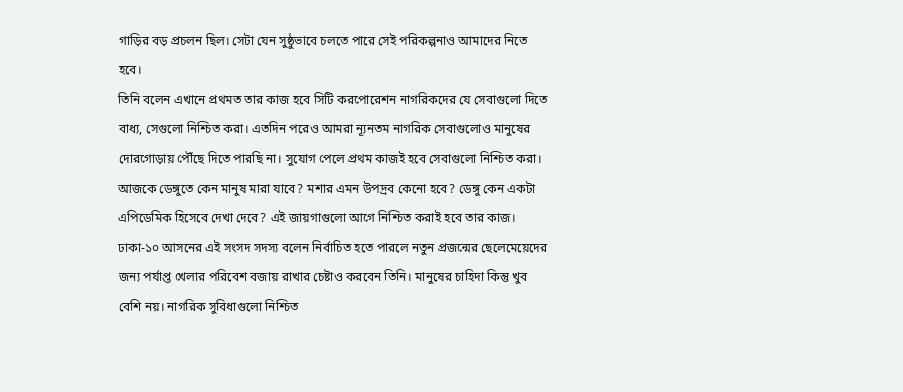গাড়ির বড় প্রচলন ছিল। সেটা যেন সুষ্ঠুভাবে চলতে পারে সেই পরিকল্পনাও আমাদের নিতে হবে।
তিনি বলেন এখানে প্রথমত তার কাজ হবে সিটি করপোরেশন নাগরিকদের যে সেবাগুলো দিতে বাধ্য, সেগুলো নিশ্চিত করা। এতদিন পরেও আমরা ন্যূনতম নাগরিক সেবাগুলোও মানুষের দোরগোড়ায় পৌঁছে দিতে পারছি না। সুযোগ পেলে প্রথম কাজই হবে সেবাগুলো নিশ্চিত করা। আজকে ডেঙ্গুতে কেন মানুষ মারা যাবে? মশার এমন উপদ্রব কেনো হবে? ডেঙ্গু কেন একটা এপিডেমিক হিসেবে দেখা দেবে? এই জায়গাগুলো আগে নিশ্চিত করাই হবে তার কাজ। ঢাকা-১০ আসনের এই সংসদ সদস্য বলেন নির্বাচিত হতে পারলে নতুন প্রজন্মের ছেলেমেয়েদের জন্য পর্যাপ্ত খেলার পরিবেশ বজায় রাখার চেষ্টাও করবেন তিনি। মানুষের চাহিদা কিন্তু খুব বেশি নয়। নাগরিক সুবিধাগুলো নিশ্চিত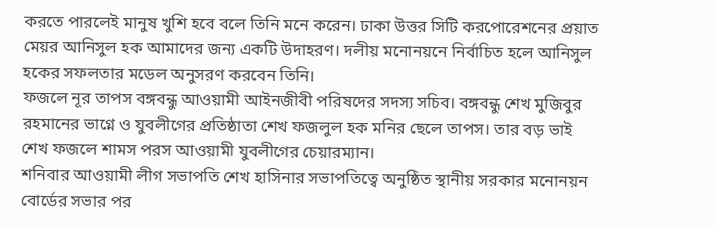করতে পারলেই মানুষ খুশি হবে বলে তিনি মনে করেন। ঢাকা উত্তর সিটি করপোরেশনের প্রয়াত মেয়র আনিসুল হক আমাদের জন্য একটি উদাহরণ। দলীয় মনোনয়নে নির্বাচিত হলে আনিসুল হকের সফলতার মডেল অনুসরণ করবেন তিনি।
ফজলে নূর তাপস বঙ্গবন্ধু আওয়ামী আইনজীবী পরিষদের সদস্য সচিব। বঙ্গবন্ধু শেখ মুজিবুর রহমানের ভাগ্নে ও যুবলীগের প্রতিষ্ঠাতা শেখ ফজলুল হক মনির ছেলে তাপস। তার বড় ভাই শেখ ফজলে শামস পরস আওয়ামী যুবলীগের চেয়ারম্যান।
শনিবার আওয়ামী লীগ সভাপতি শেখ হাসিনার সভাপতিত্বে অনুষ্ঠিত স্থানীয় সরকার মনোনয়ন বোর্ডের সভার পর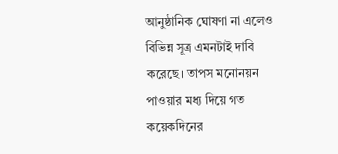আনুষ্ঠানিক ঘোষণা না এলেও বিভিন্ন সূত্র এমনটাই দাবি করেছে। তাপস মনোনয়ন পাওয়ার মধ্য দিয়ে গত কয়েকদিনের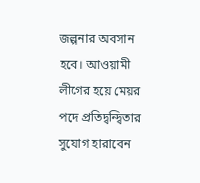জল্পনার অবসান হবে। আওয়ামী লীগের হয়ে মেয়র পদে প্রতিদ্বন্দ্বিতার সুযোগ হারাবেন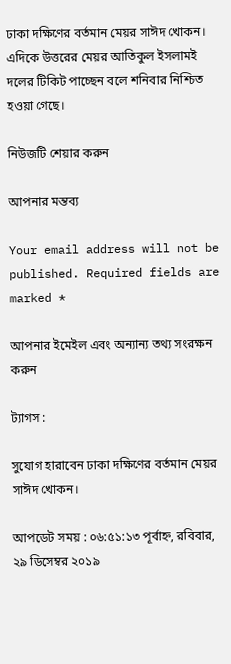ঢাকা দক্ষিণের বর্তমান মেয়র সাঈদ খোকন। এদিকে উত্তরের মেয়র আতিকুল ইসলামই দলের টিকিট পাচ্ছেন বলে শনিবার নিশ্চিত হওয়া গেছে।

নিউজটি শেয়ার করুন

আপনার মন্তব্য

Your email address will not be published. Required fields are marked *

আপনার ইমেইল এবং অন্যান্য তথ্য সংরক্ষন করুন

ট্যাগস :

সুযোগ হারাবেন ঢাকা দক্ষিণের বর্তমান মেয়র সাঈদ খোকন।

আপডেট সময় : ০৬:৫১:১৩ পূর্বাহ্ন, রবিবার, ২৯ ডিসেম্বর ২০১৯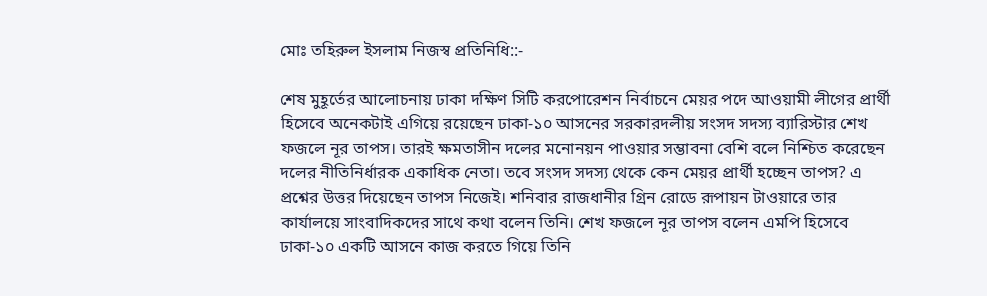মোঃ তহিরুল ইসলাম নিজস্ব প্রতিনিধি::-

শেষ মুহূর্তের আলোচনায় ঢাকা দক্ষিণ সিটি করপোরেশন নির্বাচনে মেয়র পদে আওয়ামী লীগের প্রার্থী হিসেবে অনেকটাই এগিয়ে রয়েছেন ঢাকা-১০ আসনের সরকারদলীয় সংসদ সদস্য ব্যারিস্টার শেখ ফজলে নূর তাপস। তারই ক্ষমতাসীন দলের মনোনয়ন পাওয়ার সম্ভাবনা বেশি বলে নিশ্চিত করেছেন দলের নীতিনির্ধারক একাধিক নেতা। তবে সংসদ সদস্য থেকে কেন মেয়র প্রার্থী হচ্ছেন তাপস? এ প্রশ্নের উত্তর দিয়েছেন তাপস নিজেই। শনিবার রাজধানীর গ্রিন রোডে রূপায়ন টাওয়ারে তার কার্যালয়ে সাংবাদিকদের সাথে কথা বলেন তিনি। শেখ ফজলে নূর তাপস বলেন এমপি হিসেবে ঢাকা-১০ একটি আসনে কাজ করতে গিয়ে তিনি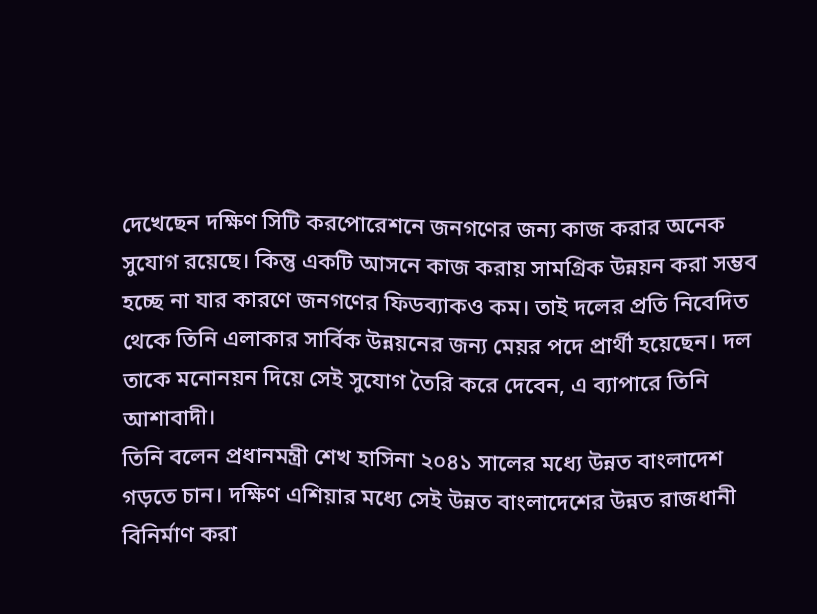দেখেছেন দক্ষিণ সিটি করপোরেশনে জনগণের জন্য কাজ করার অনেক সুযোগ রয়েছে। কিন্তু একটি আসনে কাজ করায় সামগ্রিক উন্নয়ন করা সম্ভব হচ্ছে না যার কারণে জনগণের ফিডব্যাকও কম। তাই দলের প্রতি নিবেদিত থেকে তিনি এলাকার সার্বিক উন্নয়নের জন্য মেয়র পদে প্রার্থী হয়েছেন। দল তাকে মনোনয়ন দিয়ে সেই সুযোগ তৈরি করে দেবেন, এ ব্যাপারে তিনি আশাবাদী।
তিনি বলেন প্রধানমন্ত্রী শেখ হাসিনা ২০৪১ সালের মধ্যে উন্নত বাংলাদেশ গড়তে চান। দক্ষিণ এশিয়ার মধ্যে সেই উন্নত বাংলাদেশের উন্নত রাজধানী বিনির্মাণ করা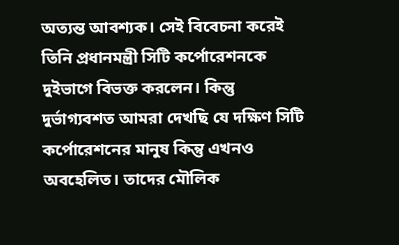অত্যন্ত আবশ্যক। সেই বিবেচনা করেই তিনি প্রধানমন্ত্রী সিটি কর্পোরেশনকে দুইভাগে বিভক্ত করলেন। কিন্তু দুর্ভাগ্যবশত আমরা দেখছি যে দক্ষিণ সিটি কর্পোরেশনের মানুষ কিন্তু এখনও অবহেলিত। তাদের মৌলিক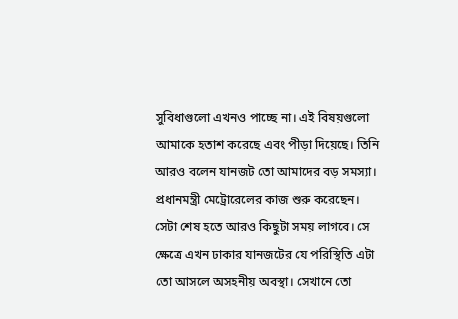সুবিধাগুলো এখনও পাচ্ছে না। এই বিষয়গুলো আমাকে হতাশ করেছে এবং পীড়া দিয়েছে। তিনি আরও বলেন যানজট তো আমাদের বড় সমস্যা। প্রধানমন্ত্রী মেট্রোরেলের কাজ শুরু করেছেন। সেটা শেষ হতে আরও কিছুটা সময় লাগবে। সে ক্ষেত্রে এখন ঢাকার যানজটের যে পরিস্থিতি এটা তো আসলে অসহনীয় অবস্থা। সেখানে তো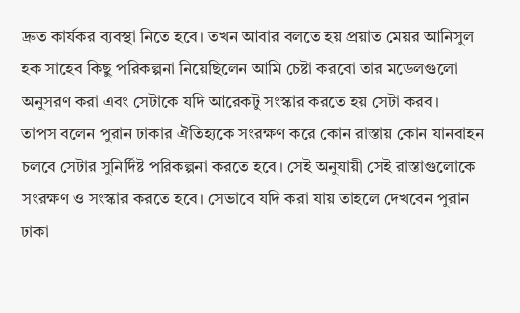দ্রুত কার্যকর ব্যবস্থা নিতে হবে। তখন আবার বলতে হয় প্রয়াত মেয়র আনিসুল হক সাহেব কিছু পরিকল্পনা নিয়েছিলেন আমি চেষ্টা করবো তার মডেলগুলো অনুসরণ করা এবং সেটাকে যদি আরেকটু সংস্কার করতে হয় সেটা করব।
তাপস বলেন পুরান ঢাকার ঐতিহ্যকে সংরক্ষণ করে কোন রাস্তায় কোন যানবাহন চলবে সেটার সুনির্দিষ্ট পরিকল্পনা করতে হবে। সেই অনুযায়ী সেই রাস্তাগুলোকে সংরক্ষণ ও সংস্কার করতে হবে। সেভাবে যদি করা যায় তাহলে দেখবেন পুরান ঢাকা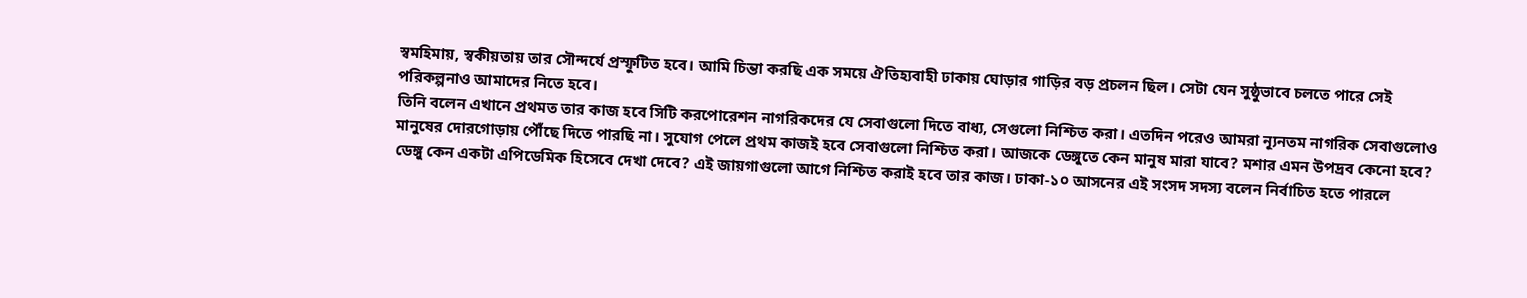স্বমহিমায়, স্বকীয়তায় তার সৌন্দর্যে প্রস্ফুটিত হবে। আমি চিন্তা করছি এক সময়ে ঐতিহ্যবাহী ঢাকায় ঘোড়ার গাড়ির বড় প্রচলন ছিল। সেটা যেন সুষ্ঠুভাবে চলতে পারে সেই পরিকল্পনাও আমাদের নিতে হবে।
তিনি বলেন এখানে প্রথমত তার কাজ হবে সিটি করপোরেশন নাগরিকদের যে সেবাগুলো দিতে বাধ্য, সেগুলো নিশ্চিত করা। এতদিন পরেও আমরা ন্যূনতম নাগরিক সেবাগুলোও মানুষের দোরগোড়ায় পৌঁছে দিতে পারছি না। সুযোগ পেলে প্রথম কাজই হবে সেবাগুলো নিশ্চিত করা। আজকে ডেঙ্গুতে কেন মানুষ মারা যাবে? মশার এমন উপদ্রব কেনো হবে? ডেঙ্গু কেন একটা এপিডেমিক হিসেবে দেখা দেবে? এই জায়গাগুলো আগে নিশ্চিত করাই হবে তার কাজ। ঢাকা-১০ আসনের এই সংসদ সদস্য বলেন নির্বাচিত হতে পারলে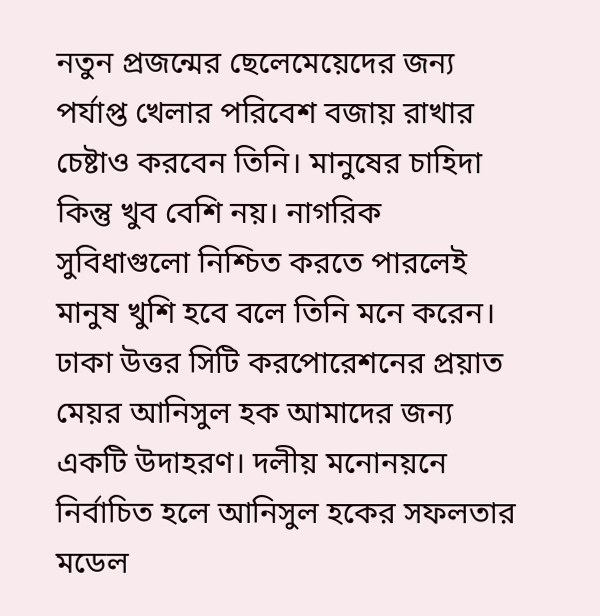নতুন প্রজন্মের ছেলেমেয়েদের জন্য পর্যাপ্ত খেলার পরিবেশ বজায় রাখার চেষ্টাও করবেন তিনি। মানুষের চাহিদা কিন্তু খুব বেশি নয়। নাগরিক সুবিধাগুলো নিশ্চিত করতে পারলেই মানুষ খুশি হবে বলে তিনি মনে করেন। ঢাকা উত্তর সিটি করপোরেশনের প্রয়াত মেয়র আনিসুল হক আমাদের জন্য একটি উদাহরণ। দলীয় মনোনয়নে নির্বাচিত হলে আনিসুল হকের সফলতার মডেল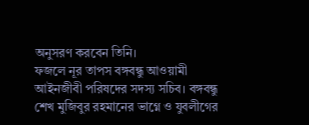অনুসরণ করবেন তিনি।
ফজলে নূর তাপস বঙ্গবন্ধু আওয়ামী আইনজীবী পরিষদের সদস্য সচিব। বঙ্গবন্ধু শেখ মুজিবুর রহমানের ভাগ্নে ও যুবলীগের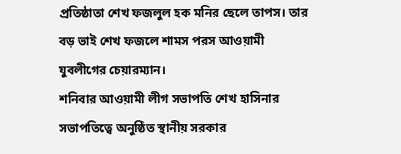প্রতিষ্ঠাতা শেখ ফজলুল হক মনির ছেলে তাপস। তার বড় ভাই শেখ ফজলে শামস পরস আওয়ামী যুবলীগের চেয়ারম্যান।
শনিবার আওয়ামী লীগ সভাপতি শেখ হাসিনার সভাপতিত্বে অনুষ্ঠিত স্থানীয় সরকার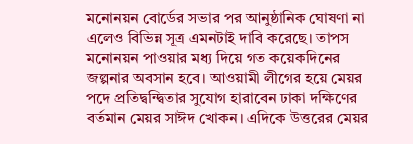মনোনয়ন বোর্ডের সভার পর আনুষ্ঠানিক ঘোষণা না এলেও বিভিন্ন সূত্র এমনটাই দাবি করেছে। তাপস মনোনয়ন পাওয়ার মধ্য দিয়ে গত কয়েকদিনের জল্পনার অবসান হবে। আওয়ামী লীগের হয়ে মেয়র পদে প্রতিদ্বন্দ্বিতার সুযোগ হারাবেন ঢাকা দক্ষিণের বর্তমান মেয়র সাঈদ খোকন। এদিকে উত্তরের মেয়র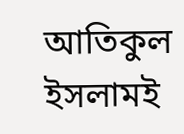আতিকুল ইসলামই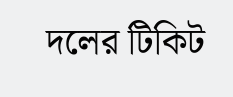দলের টিকিট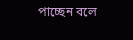পাচ্ছেন বলে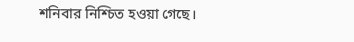শনিবার নিশ্চিত হওয়া গেছে।